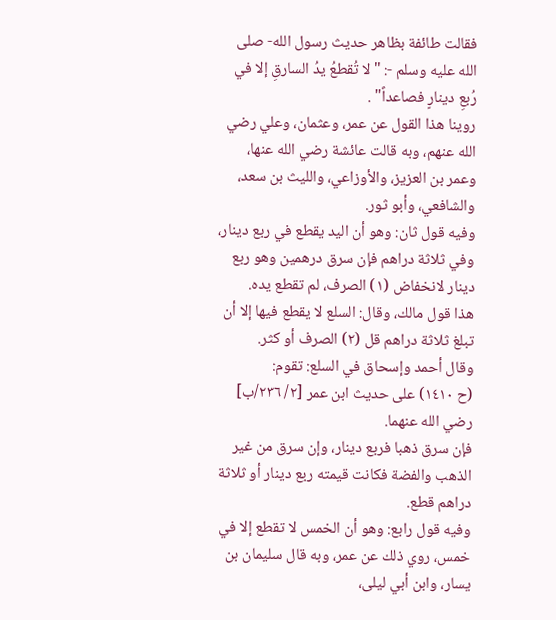فقالت طائفة بظاهر حديث رسول الله- صلى الله عليه وسلم -: "لا تُقطعُ يدُ السارقِ إلا في رُبعِ دينارٍ فصاعداً" .
روينا هذا القول عن عمر، وعثمان، وعلي رضي الله عنهم، وبه قالت عائشة رضي الله عنها، وعمر بن العزيز، والأوزاعي، والليث بن سعد، والشافعي، وأبو ثور.
وفيه قول ثان: وهو أن اليد يقطع في ربع دينار، وفي ثلاثة دراهم فإن سرق درهمين وهو ربع دينار لانخفاض (١) الصرف، لم تقطع يده.
هذا قول مالك، وقال: السلع لا يقطع فيها إلا أن تبلغ ثلاثة دراهم قل (٢) الصرف أو كثر.
وقال أحمد وإسحاق في السلع: تقوم:
(ح ١٤١٠) على حديث ابن عمر [٢/ ٢٣٦/ب] رضي الله عنهما.
فإن سرق ذهبا فربع دينار، وإن سرق من غير الذهب والفضة فكانت قيمته ربع دينار أو ثلاثة دراهم قطع.
وفيه قول رابع: وهو أن الخمس لا تقطع إلا في خمس، روي ذلك عن عمر، وبه قال سليمان بن يسار، وابن أبي ليلى،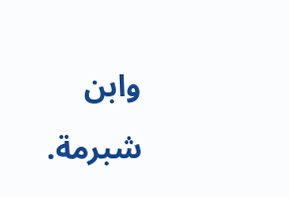وابن شبرمة.